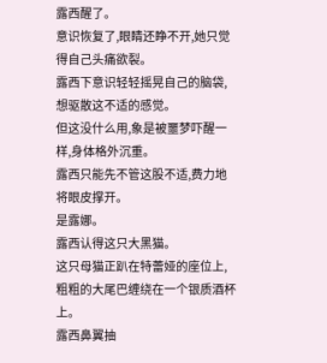露西醒了。
意识恢复了,眼睛还睁不开,她只觉得自己头痛欲裂。
露西下意识轻轻摇晃自己的脑袋,想驱散这不适的感觉。
但这没什么用,象是被噩梦吓醒一样,身体格外沉重。
露西只能先不管这股不适,费力地将眼皮撑开。
是露娜。
露西认得这只大黑猫。
这只母猫正趴在特蕾娅的座位上,粗粗的大尾巴缠绕在一个银质酒杯上。
露西鼻翼抽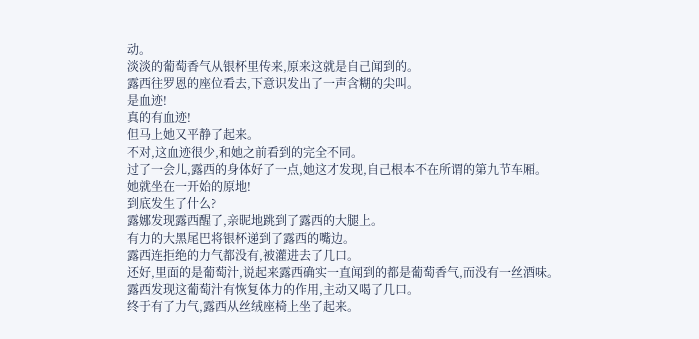动。
淡淡的葡萄香气从银杯里传来,原来这就是自己闻到的。
露西往罗恩的座位看去,下意识发出了一声含糊的尖叫。
是血迹!
真的有血迹!
但马上她又平静了起来。
不对,这血迹很少,和她之前看到的完全不同。
过了一会儿,露西的身体好了一点,她这才发现,自己根本不在所谓的第九节车厢。
她就坐在一开始的原地!
到底发生了什么?
露娜发现露西醒了,亲昵地跳到了露西的大腿上。
有力的大黑尾巴将银杯递到了露西的嘴边。
露西连拒绝的力气都没有,被灌进去了几口。
还好,里面的是葡萄汁,说起来露西确实一直闻到的都是葡萄香气,而没有一丝酒味。
露西发现这葡萄汁有恢复体力的作用,主动又喝了几口。
终于有了力气,露西从丝绒座椅上坐了起来。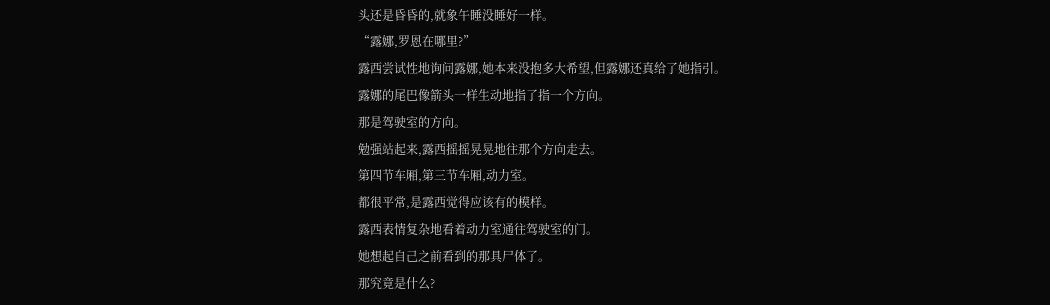头还是昏昏的,就象午睡没睡好一样。
“露娜,罗恩在哪里?”
露西尝试性地询问露娜,她本来没抱多大希望,但露娜还真给了她指引。
露娜的尾巴像箭头一样生动地指了指一个方向。
那是驾驶室的方向。
勉强站起来,露西摇摇晃晃地往那个方向走去。
第四节车厢,第三节车厢,动力室。
都很平常,是露西觉得应该有的模样。
露西表情复杂地看着动力室通往驾驶室的门。
她想起自己之前看到的那具尸体了。
那究竟是什么?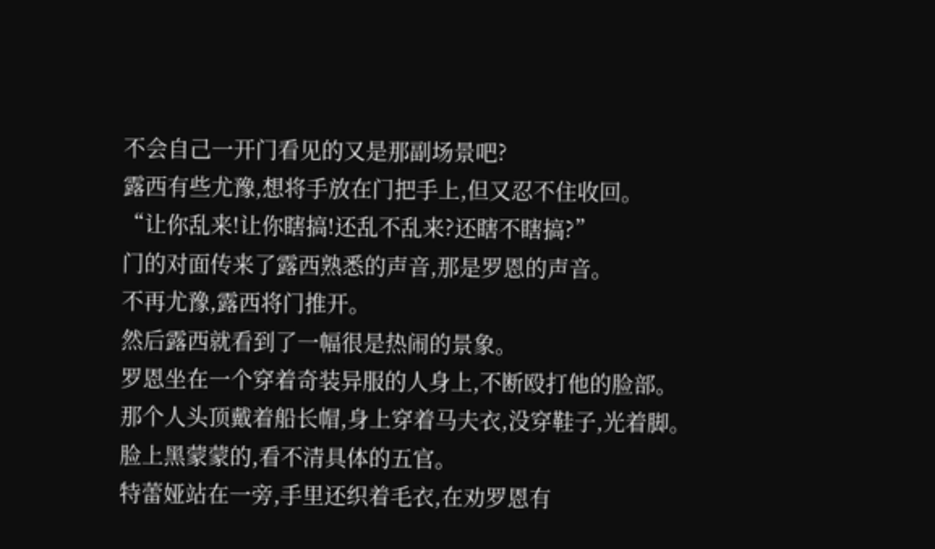不会自己一开门看见的又是那副场景吧?
露西有些尤豫,想将手放在门把手上,但又忍不住收回。
“让你乱来!让你瞎搞!还乱不乱来?还瞎不瞎搞?”
门的对面传来了露西熟悉的声音,那是罗恩的声音。
不再尤豫,露西将门推开。
然后露西就看到了一幅很是热闹的景象。
罗恩坐在一个穿着奇装异服的人身上,不断殴打他的脸部。
那个人头顶戴着船长帽,身上穿着马夫衣,没穿鞋子,光着脚。
脸上黑蒙蒙的,看不清具体的五官。
特蕾娅站在一旁,手里还织着毛衣,在劝罗恩有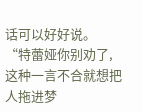话可以好好说。
“特蕾娅你别劝了,这种一言不合就想把人拖进梦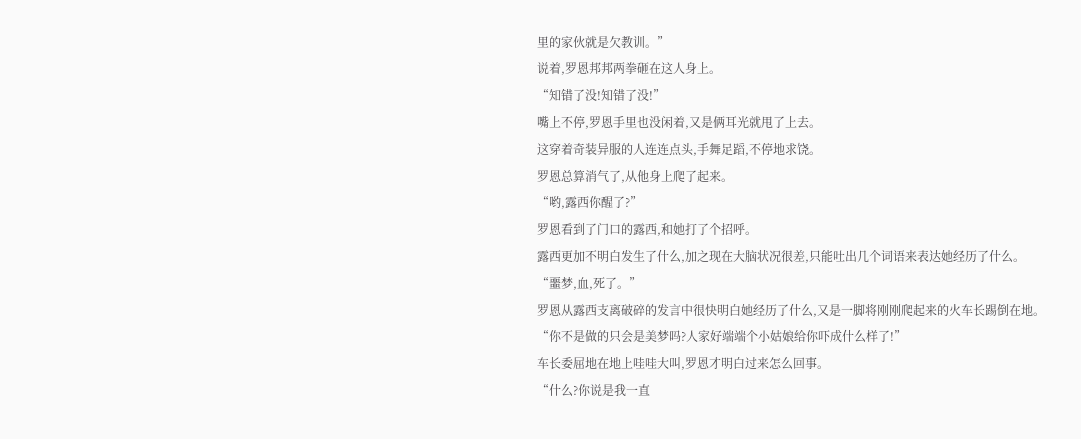里的家伙就是欠教训。”
说着,罗恩邦邦两拳砸在这人身上。
“知错了没!知错了没!”
嘴上不停,罗恩手里也没闲着,又是俩耳光就甩了上去。
这穿着奇装异服的人连连点头,手舞足蹈,不停地求饶。
罗恩总算消气了,从他身上爬了起来。
“哟,露西你醒了?”
罗恩看到了门口的露西,和她打了个招呼。
露西更加不明白发生了什么,加之现在大脑状况很差,只能吐出几个词语来表达她经历了什么。
“噩梦,血,死了。”
罗恩从露西支离破碎的发言中很快明白她经历了什么,又是一脚将刚刚爬起来的火车长踢倒在地。
“你不是做的只会是美梦吗?人家好端端个小姑娘给你吓成什么样了!”
车长委屈地在地上哇哇大叫,罗恩才明白过来怎么回事。
“什么?你说是我一直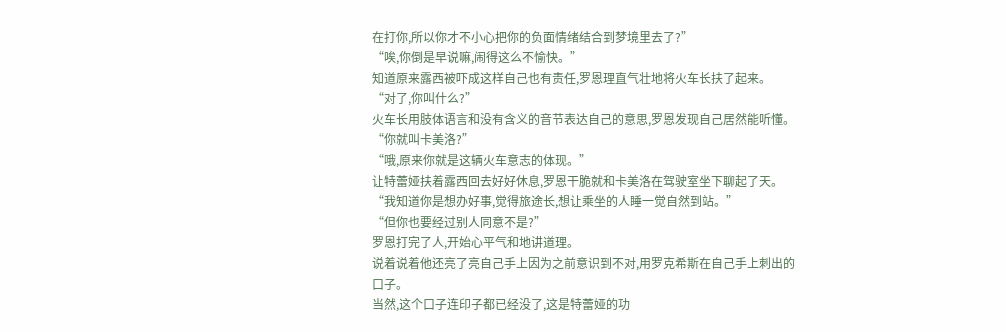在打你,所以你才不小心把你的负面情绪结合到梦境里去了?”
“唉,你倒是早说嘛,闹得这么不愉快。”
知道原来露西被吓成这样自己也有责任,罗恩理直气壮地将火车长扶了起来。
“对了,你叫什么?”
火车长用肢体语言和没有含义的音节表达自己的意思,罗恩发现自己居然能听懂。
“你就叫卡美洛?”
“哦,原来你就是这辆火车意志的体现。”
让特蕾娅扶着露西回去好好休息,罗恩干脆就和卡美洛在驾驶室坐下聊起了天。
“我知道你是想办好事,觉得旅途长,想让乘坐的人睡一觉自然到站。”
“但你也要经过别人同意不是?”
罗恩打完了人,开始心平气和地讲道理。
说着说着他还亮了亮自己手上因为之前意识到不对,用罗克希斯在自己手上刺出的口子。
当然,这个口子连印子都已经没了,这是特蕾娅的功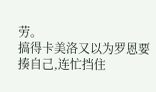劳。
搞得卡美洛又以为罗恩要揍自己,连忙挡住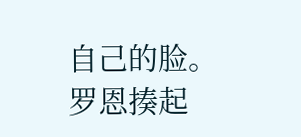自己的脸。
罗恩揍起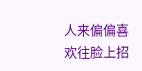人来偏偏喜欢往脸上招